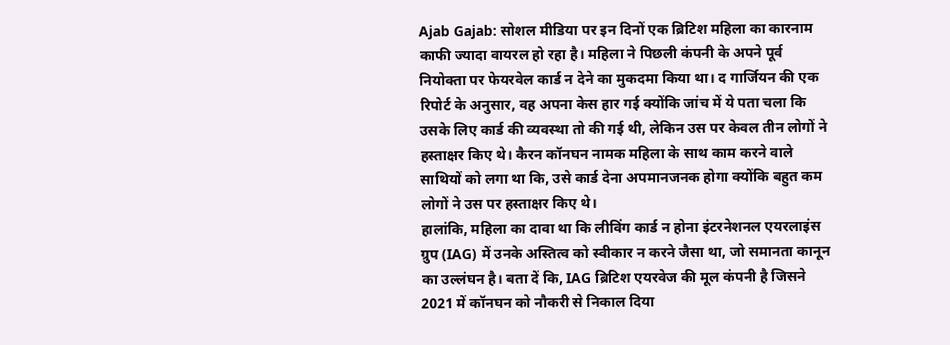Ajab Gajab: सोशल मीडिया पर इन दिनों एक ब्रिटिश महिला का कारनाम काफी ज्यादा वायरल हो रहा है। महिला ने पिछली कंपनी के अपने पूर्व नियोक्ता पर फेयरवेल कार्ड न देने का मुकदमा किया था। द गार्जियन की एक रिपोर्ट के अनुसार, वह अपना केस हार गई क्योंकि जांच में ये पता चला कि उसके लिए कार्ड की व्यवस्था तो की गई थी, लेकिन उस पर केवल तीन लोगों ने हस्ताक्षर किए थे। कैरन कॉनघन नामक महिला के साथ काम करने वाले साथियों को लगा था कि, उसे कार्ड देना अपमानजनक होगा क्योंकि बहुत कम लोगों ने उस पर हस्ताक्षर किए थे।
हालांकि, महिला का दावा था कि लीविंग कार्ड न होना इंटरनेशनल एयरलाइंस ग्रुप (IAG) में उनके अस्तित्व को स्वीकार न करने जैसा था, जो समानता कानून का उल्लंघन है। बता दें कि, IAG ब्रिटिश एयरवेज की मूल कंपनी है जिसने 2021 में कॉनघन को नौकरी से निकाल दिया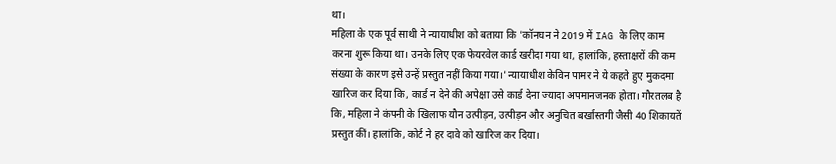था।
महिला के एक पूर्व साथी ने न्यायाधीश को बताया कि 'कॉनघन ने 2019 में IAG के लिए काम करना शुरू किया था। उनके लिए एक फेयरवेल कार्ड खरीदा गया था, हालांकि, हस्ताक्षरों की कम संख्या के कारण इसे उन्हें प्रस्तुत नहीं किया गया।' न्यायाधीश केविन पामर ने ये कहते हुए मुकदमा खारिज कर दिया कि, कार्ड न देने की अपेक्षा उसे कार्ड देना ज्यादा अपमानजनक होता। गौरतलब है कि, महिला ने कंपनी के खिलाफ यौन उत्पीड़न, उत्पीड़न और अनुचित बर्खास्तगी जैसी 40 शिकायतें प्रस्तुत कीं। हालांकि, कोर्ट ने हर दावे को खारिज कर दिया।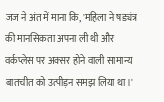जज ने अंत में माना कि, 'महिला ने षड्यंत्र की मानसिकता अपना ली थी और वर्कप्लेस पर अक्सर होने वाली सामान्य बातचीत को उत्पीड़न समझ लिया था।'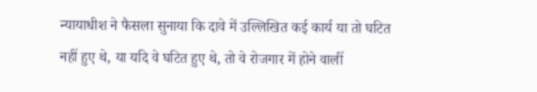न्यायाधीश ने फैसला सुनाया कि दावे में उल्लिखित कई कार्य या तो घटित नहीं हुए थे, या यदि वे घटित हुए थे, तो वे रोजगार में होने वालीं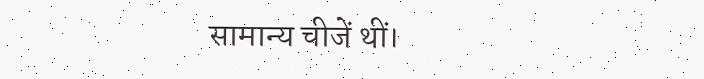सामान्य चीजें थीं।